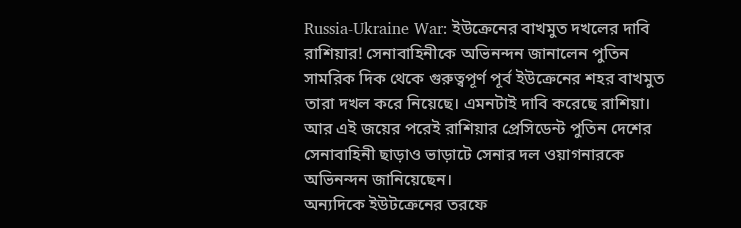Russia-Ukraine War: ইউক্রেনের বাখমুত দখলের দাবি রাশিয়ার! সেনাবাহিনীকে অভিনন্দন জানালেন পুতিন
সামরিক দিক থেকে গুরুত্বপূর্ণ পূর্ব ইউক্রেনের শহর বাখমুত তারা দখল করে নিয়েছে। এমনটাই দাবি করেছে রাশিয়া। আর এই জয়ের পরেই রাশিয়ার প্রেসিডেন্ট পুতিন দেশের সেনাবাহিনী ছাড়াও ভাড়াটে সেনার দল ওয়াগনারকে অভিনন্দন জানিয়েছেন।
অন্যদিকে ইউটক্রেনের তরফে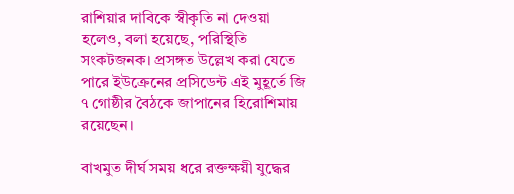রাশিয়ার দাবিকে স্বীকৃতি না দেওয়া হলেও, বলা হয়েছে, পরিস্থিতি সংকটজনক। প্রসঙ্গত উল্লেখ করা যেতে পারে ইউক্রেনের প্রসিডেন্ট এই মুহূর্তে জি ৭ গোষ্ঠীর বৈঠকে জাপানের হিরোশিমায় রয়েছেন।

বাখমুত দীর্ঘ সময় ধরে রক্তক্ষয়ী যুদ্ধের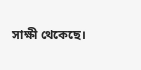সাক্ষী থেকেছে।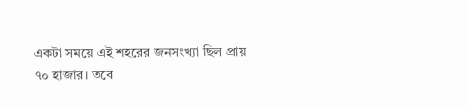একটা সময়ে এই শহরের জনসংখ্যা ছিল প্রায় ৭০ হাজার। তবে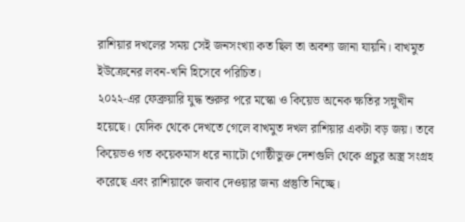রাশিয়ার দখলের সময় সেই জনসংখ্যা কত ছিল তা অবশ্য জানা যায়নি। বাখমুত ইউক্রেনের লবন-খনি হিসেবে পরিচিত।
২০২২-এর ফেব্রুয়ারি যুদ্ধ শুরুর পরে মস্কো ও কিয়েভ অনেক ক্ষতির সম্নুখীন হয়েছে। যেদিক থেকে দেখতে গেলে বাখমুত দখল রাশিয়ার একটা বড় জয়। তবে কিয়েভও গত কয়েকমাস ধরে ন্যাটো গোষ্ঠীভুক্ত দেশগুলি থেকে প্রচুর অস্ত্র সংগ্রহ করেছে এবং রাশিয়াকে জবাব দেওয়ার জন্য প্রস্তুতি নিচ্ছে।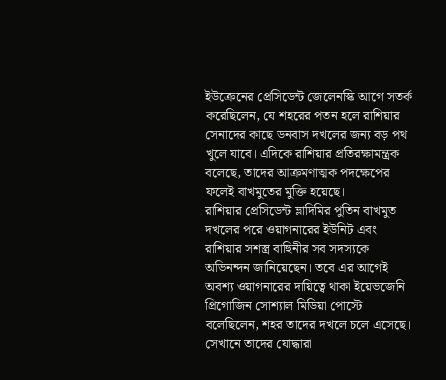ইউক্রেনের প্রেসিডেন্ট জেলেনস্কি আগে সতর্ক করেছিলেন, যে শহরের পতন হলে রাশিয়ার সেনাদের কাছে ডনবাস দখলের জন্য বড় পথ খুলে যাবে। এদিকে রাশিয়ার প্রতিরক্ষামন্ত্রক বলেছে, তাদের আক্রমণাত্মক পদক্ষেপের ফলেই বাখমুতের মুক্তি হয়েছে।
রাশিয়ার প্রেসিডেন্ট ভ্লাদিমির পুতিন বাখমুত দখলের পরে ওয়াগনারের ইউনিট এবং রাশিয়ার সশস্ত্র বাহিুনীর সব সদস্যকে অভিনন্দন জানিয়েছেন। তবে এর আগেই অবশ্য ওয়াগনারের দায়িত্বে থাকা ইয়েভজেনি প্রিগোজিন সোশ্যাল মিডিয়া পোস্টে বলেছিলেন, শহর তাদের দখলে চলে এসেছে। সেখানে তাদের যোদ্ধারা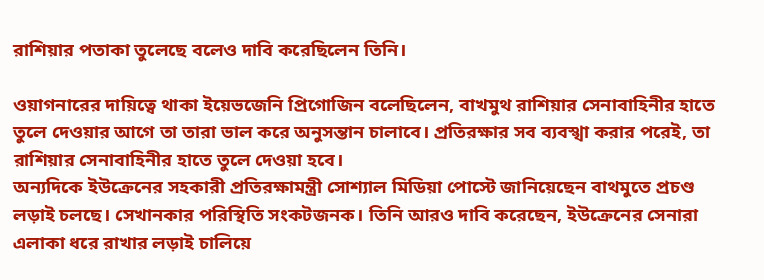রাশিয়ার পতাকা তুলেছে বলেও দাবি করেছিলেন তিনি।

ওয়াগনারের দায়িত্বে থাকা ইয়েভজেনি প্রিগোজিন বলেছিলেন, বাখমুথ রাশিয়ার সেনাবাহিনীর হাতে তুলে দেওয়ার আগে তা তারা ভাল করে অনুসন্তান চালাবে। প্রতিরক্ষার সব ব্যবস্খা করার পরেই, তা রাশিয়ার সেনাবাহিনীর হাতে তুলে দেওয়া হবে।
অন্যদিকে ইউক্রেনের সহকারী প্রতিরক্ষামন্ত্রী সোশ্যাল মিডিয়া পোস্টে জানিয়েছেন বাথমুতে প্রচণ্ড লড়াই চলছে। সেখানকার পরিস্থিতি সংকটজনক। তিনি আরও দাবি করেছেন, ইউক্রেনের সেনারা এলাকা ধরে রাখার লড়াই চালিয়ে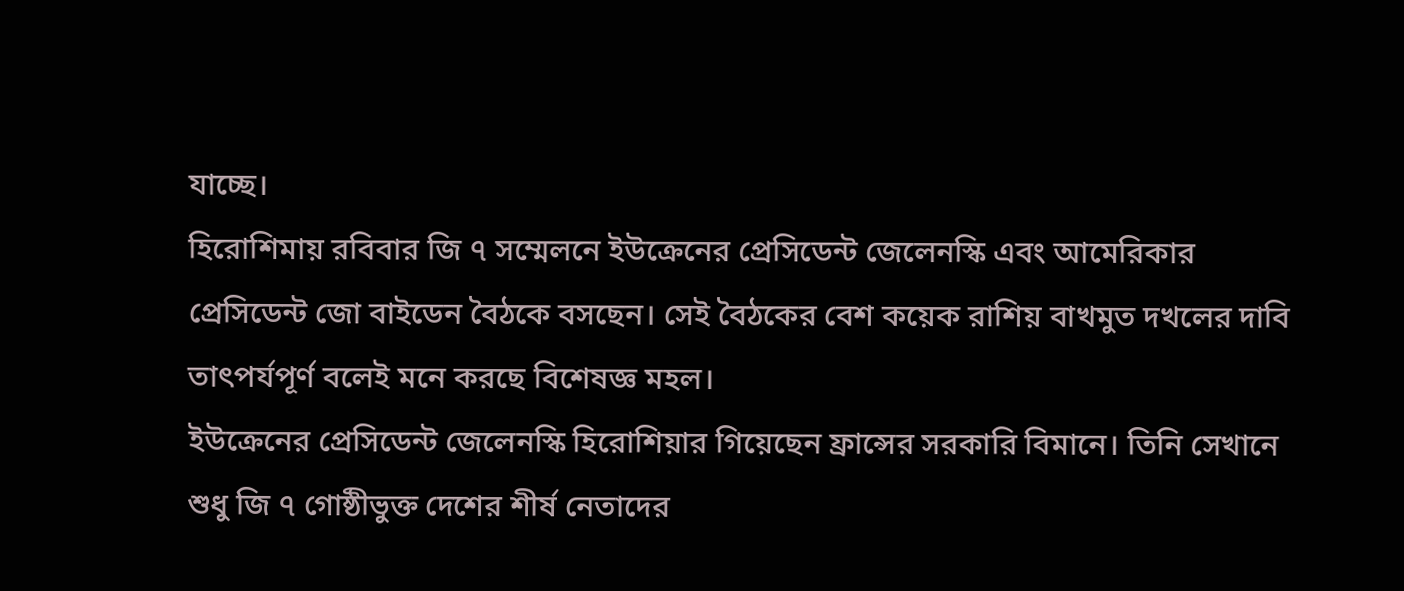যাচ্ছে।
হিরোশিমায় রবিবার জি ৭ সম্মেলনে ইউক্রেনের প্রেসিডেন্ট জেলেনস্কি এবং আমেরিকার প্রেসিডেন্ট জো বাইডেন বৈঠকে বসছেন। সেই বৈঠকের বেশ কয়েক রাশিয় বাখমুত দখলের দাবি তাৎপর্যপূর্ণ বলেই মনে করছে বিশেষজ্ঞ মহল।
ইউক্রেনের প্রেসিডেন্ট জেলেনস্কি হিরোশিয়ার গিয়েছেন ফ্রান্সের সরকারি বিমানে। তিনি সেখানে শুধু জি ৭ গোষ্ঠীভুক্ত দেশের শীর্ষ নেতাদের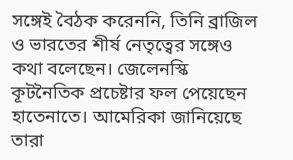সঙ্গেই বৈঠক করেননি, তিনি ব্রাজিল ও ভারতের শীর্ষ নেতৃত্বের সঙ্গেও কথা বলেছেন। জেলেনস্কি কূটনৈতিক প্রচেষ্টার ফল পেয়েছেন হাতেনাতে। আমেরিকা জানিয়েছে তারা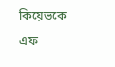কিয়েভকে এফ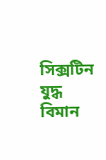সিক্সটিন যুদ্ধ বিমান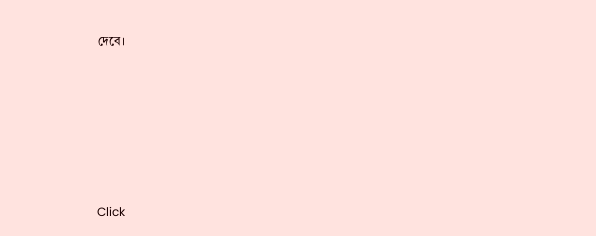দেবে।












Click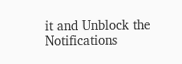it and Unblock the Notifications